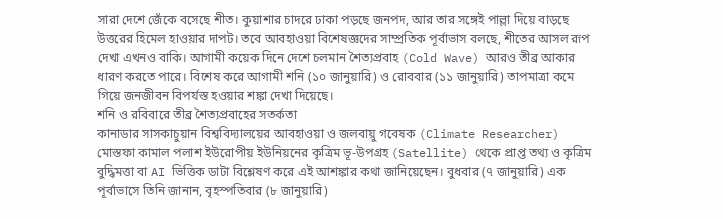সারা দেশে জেঁকে বসেছে শীত। কুয়াশার চাদরে ঢাকা পড়ছে জনপদ, আর তার সঙ্গেই পাল্লা দিয়ে বাড়ছে উত্তরের হিমেল হাওয়ার দাপট। তবে আবহাওয়া বিশেষজ্ঞদের সাম্প্রতিক পূর্বাভাস বলছে, শীতের আসল রূপ দেখা এখনও বাকি। আগামী কয়েক দিনে দেশে চলমান শৈত্যপ্রবাহ (Cold Wave) আরও তীব্র আকার ধারণ করতে পারে। বিশেষ করে আগামী শনি (১০ জানুয়ারি) ও রোববার (১১ জানুয়ারি) তাপমাত্রা কমে গিয়ে জনজীবন বিপর্যস্ত হওয়ার শঙ্কা দেখা দিয়েছে।
শনি ও রবিবারে তীব্র শৈত্যপ্রবাহের সতর্কতা
কানাডার সাসকাচুয়ান বিশ্ববিদ্যালয়ের আবহাওয়া ও জলবায়ু গবেষক (Climate Researcher) মোস্তফা কামাল পলাশ ইউরোপীয় ইউনিয়নের কৃত্রিম ভূ-উপগ্রহ (Satellite) থেকে প্রাপ্ত তথ্য ও কৃত্রিম বুদ্ধিমত্তা বা AI ভিত্তিক ডাটা বিশ্লেষণ করে এই আশঙ্কার কথা জানিয়েছেন। বুধবার (৭ জানুয়ারি) এক পূর্বাভাসে তিনি জানান, বৃহস্পতিবার (৮ জানুয়ারি)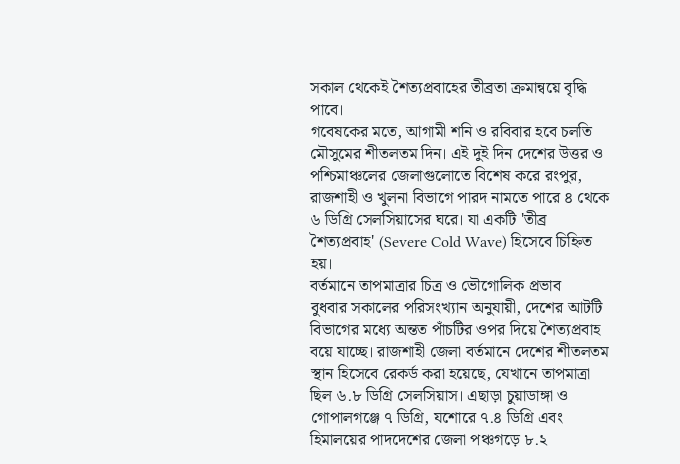সকাল থেকেই শৈত্যপ্রবাহের তীব্রতা ক্রমান্বয়ে বৃদ্ধি পাবে।
গবেষকের মতে, আগামী শনি ও রবিবার হবে চলতি মৌসুমের শীতলতম দিন। এই দুই দিন দেশের উত্তর ও পশ্চিমাঞ্চলের জেলাগুলোতে বিশেষ করে রংপুর, রাজশাহী ও খুলনা বিভাগে পারদ নামতে পারে ৪ থেকে ৬ ডিগ্রি সেলসিয়াসের ঘরে। যা একটি 'তীব্র শৈত্যপ্রবাহ' (Severe Cold Wave) হিসেবে চিহ্নিত হয়।
বর্তমানে তাপমাত্রার চিত্র ও ভৌগোলিক প্রভাব
বুধবার সকালের পরিসংখ্যান অনুযায়ী, দেশের আটটি বিভাগের মধ্যে অন্তত পাঁচটির ওপর দিয়ে শৈত্যপ্রবাহ বয়ে যাচ্ছে। রাজশাহী জেলা বর্তমানে দেশের শীতলতম স্থান হিসেবে রেকর্ড করা হয়েছে, যেখানে তাপমাত্রা ছিল ৬.৮ ডিগ্রি সেলসিয়াস। এছাড়া চুয়াডাঙ্গা ও গোপালগঞ্জে ৭ ডিগ্রি, যশোরে ৭.৪ ডিগ্রি এবং হিমালয়ের পাদদেশের জেলা পঞ্চগড়ে ৮.২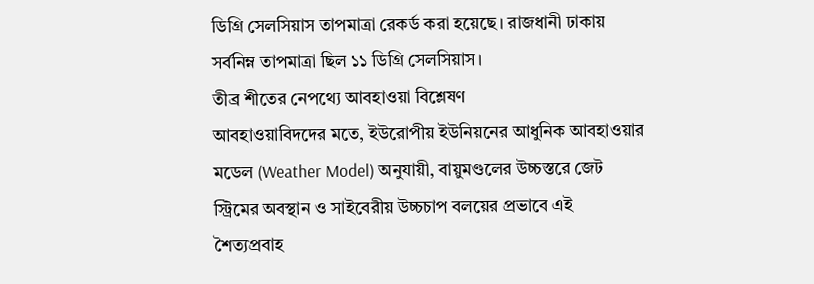ডিগ্রি সেলসিয়াস তাপমাত্রা রেকর্ড করা হয়েছে। রাজধানী ঢাকায় সর্বনিম্ন তাপমাত্রা ছিল ১১ ডিগ্রি সেলসিয়াস।
তীব্র শীতের নেপথ্যে আবহাওয়া বিশ্লেষণ
আবহাওয়াবিদদের মতে, ইউরোপীয় ইউনিয়নের আধুনিক আবহাওয়ার মডেল (Weather Model) অনুযায়ী, বায়ুমণ্ডলের উচ্চস্তরে জেট স্ট্রিমের অবস্থান ও সাইবেরীয় উচ্চচাপ বলয়ের প্রভাবে এই শৈত্যপ্রবাহ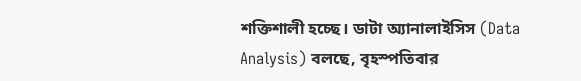শক্তিশালী হচ্ছে। ডাটা অ্যানালাইসিস (Data Analysis) বলছে, বৃহস্পতিবার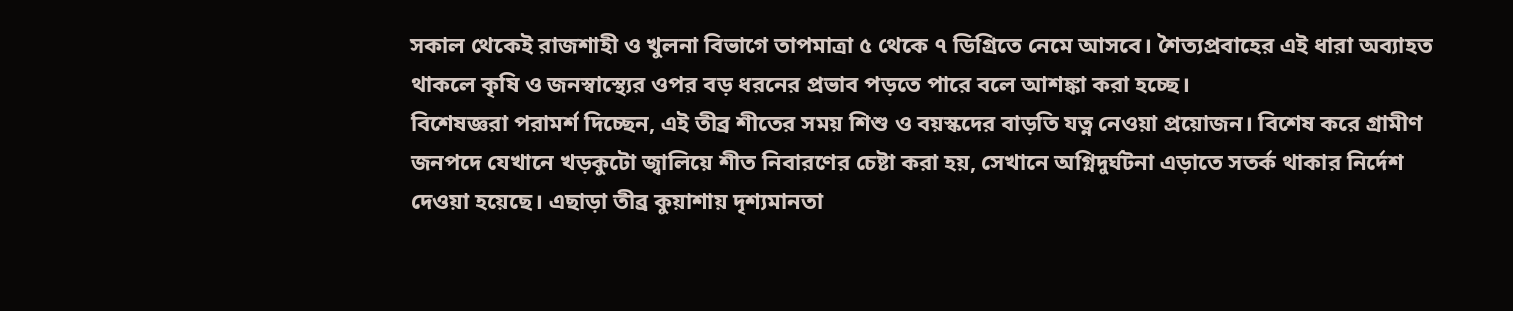সকাল থেকেই রাজশাহী ও খুলনা বিভাগে তাপমাত্রা ৫ থেকে ৭ ডিগ্রিতে নেমে আসবে। শৈত্যপ্রবাহের এই ধারা অব্যাহত থাকলে কৃষি ও জনস্বাস্থ্যের ওপর বড় ধরনের প্রভাব পড়তে পারে বলে আশঙ্কা করা হচ্ছে।
বিশেষজ্ঞরা পরামর্শ দিচ্ছেন, এই তীব্র শীতের সময় শিশু ও বয়স্কদের বাড়তি যত্ন নেওয়া প্রয়োজন। বিশেষ করে গ্রামীণ জনপদে যেখানে খড়কুটো জ্বালিয়ে শীত নিবারণের চেষ্টা করা হয়, সেখানে অগ্নিদুর্ঘটনা এড়াতে সতর্ক থাকার নির্দেশ দেওয়া হয়েছে। এছাড়া তীব্র কুয়াশায় দৃশ্যমানতা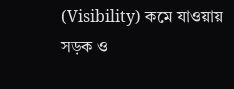(Visibility) কমে যাওয়ায় সড়ক ও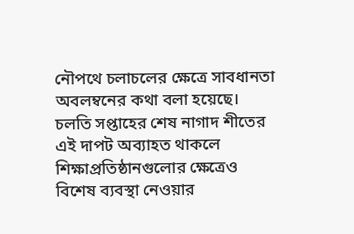নৌপথে চলাচলের ক্ষেত্রে সাবধানতা অবলম্বনের কথা বলা হয়েছে।
চলতি সপ্তাহের শেষ নাগাদ শীতের এই দাপট অব্যাহত থাকলে শিক্ষাপ্রতিষ্ঠানগুলোর ক্ষেত্রেও বিশেষ ব্যবস্থা নেওয়ার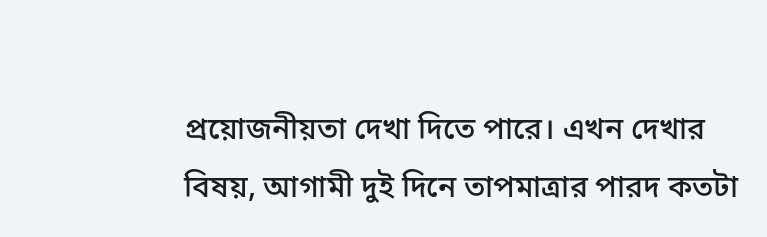প্রয়োজনীয়তা দেখা দিতে পারে। এখন দেখার বিষয়, আগামী দুই দিনে তাপমাত্রার পারদ কতটা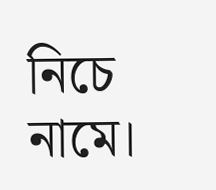নিচে নামে।